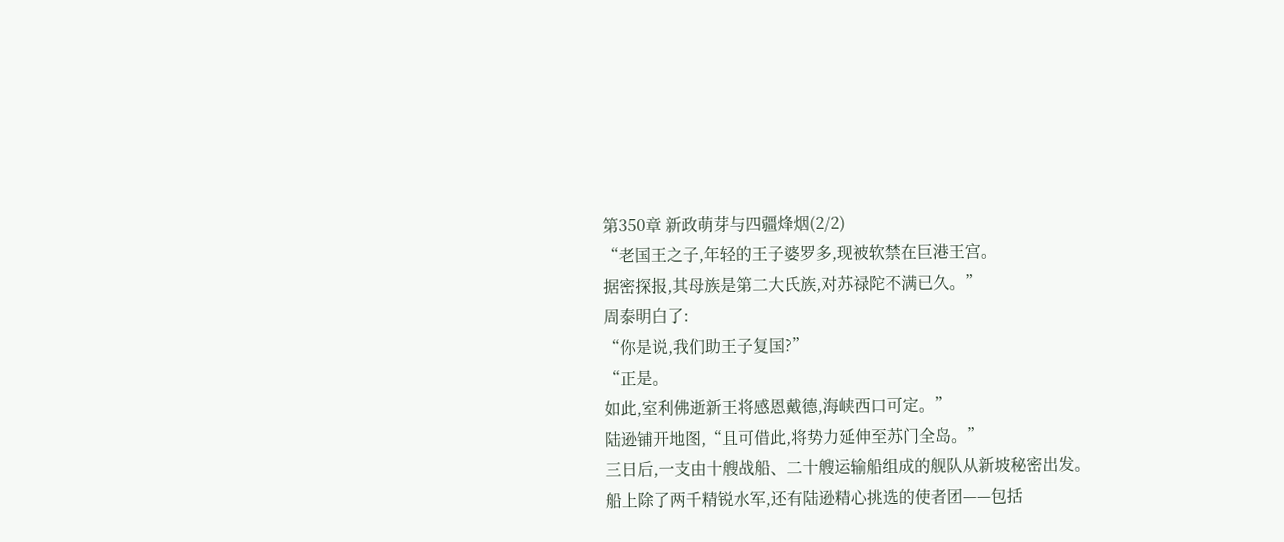第350章 新政萌芽与四疆烽烟(2/2)
“老国王之子,年轻的王子婆罗多,现被软禁在巨港王宫。
据密探报,其母族是第二大氏族,对苏禄陀不满已久。”
周泰明白了:
“你是说,我们助王子复国?”
“正是。
如此,室利佛逝新王将感恩戴德,海峡西口可定。”
陆逊铺开地图,“且可借此,将势力延伸至苏门全岛。”
三日后,一支由十艘战船、二十艘运输船组成的舰队从新坡秘密出发。
船上除了两千精锐水军,还有陆逊精心挑选的使者团——包括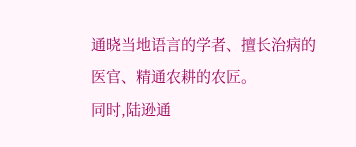通晓当地语言的学者、擅长治病的医官、精通农耕的农匠。
同时,陆逊通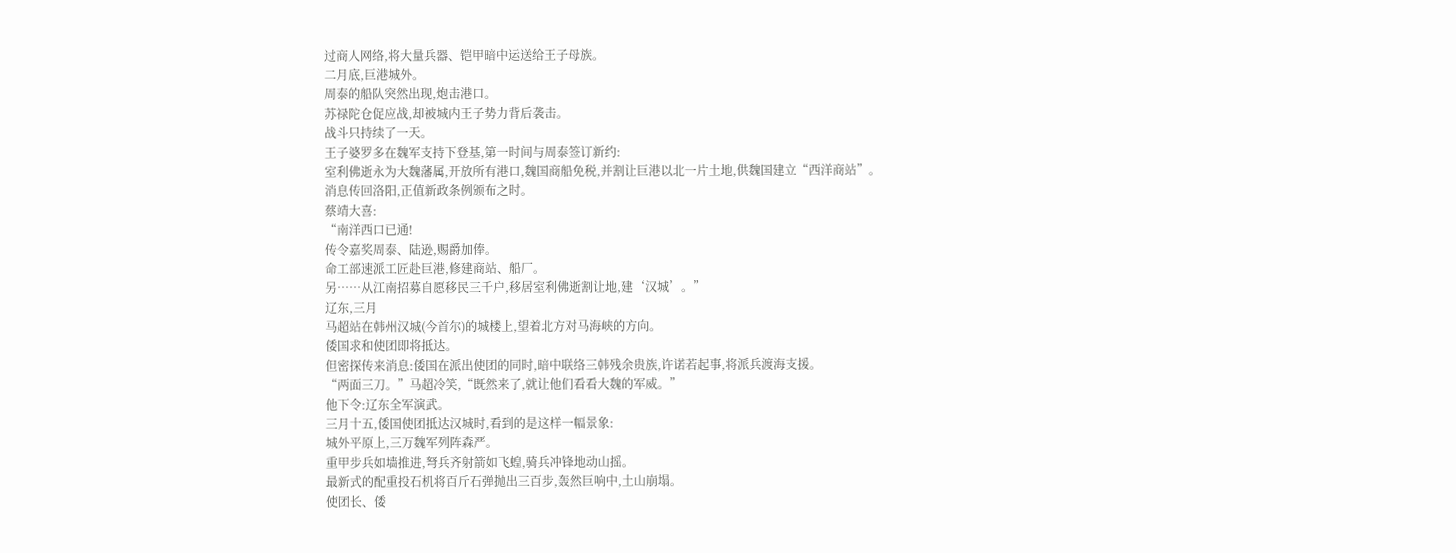过商人网络,将大量兵器、铠甲暗中运送给王子母族。
二月底,巨港城外。
周泰的船队突然出现,炮击港口。
苏禄陀仓促应战,却被城内王子势力背后袭击。
战斗只持续了一天。
王子婆罗多在魏军支持下登基,第一时间与周泰签订新约:
室利佛逝永为大魏藩属,开放所有港口,魏国商船免税,并割让巨港以北一片土地,供魏国建立“西洋商站”。
消息传回洛阳,正值新政条例颁布之时。
蔡靖大喜:
“南洋西口已通!
传令嘉奖周泰、陆逊,赐爵加俸。
命工部速派工匠赴巨港,修建商站、船厂。
另……从江南招募自愿移民三千户,移居室利佛逝割让地,建‘汉城’。”
辽东,三月
马超站在韩州汉城(今首尔)的城楼上,望着北方对马海峡的方向。
倭国求和使团即将抵达。
但密探传来消息:倭国在派出使团的同时,暗中联络三韩残余贵族,许诺若起事,将派兵渡海支援。
“两面三刀。”马超冷笑,“既然来了,就让他们看看大魏的军威。”
他下令:辽东全军演武。
三月十五,倭国使团抵达汉城时,看到的是这样一幅景象:
城外平原上,三万魏军列阵森严。
重甲步兵如墙推进,弩兵齐射箭如飞蝗,骑兵冲锋地动山摇。
最新式的配重投石机将百斤石弹抛出三百步,轰然巨响中,土山崩塌。
使团长、倭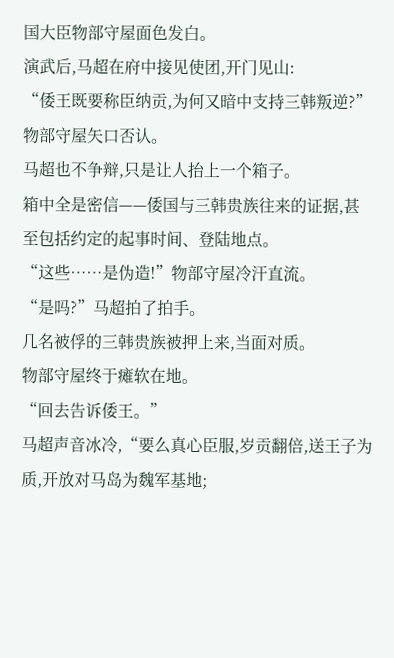国大臣物部守屋面色发白。
演武后,马超在府中接见使团,开门见山:
“倭王既要称臣纳贡,为何又暗中支持三韩叛逆?”
物部守屋矢口否认。
马超也不争辩,只是让人抬上一个箱子。
箱中全是密信——倭国与三韩贵族往来的证据,甚至包括约定的起事时间、登陆地点。
“这些……是伪造!”物部守屋冷汗直流。
“是吗?”马超拍了拍手。
几名被俘的三韩贵族被押上来,当面对质。
物部守屋终于瘫软在地。
“回去告诉倭王。”
马超声音冰冷,“要么真心臣服,岁贡翻倍,送王子为质,开放对马岛为魏军基地;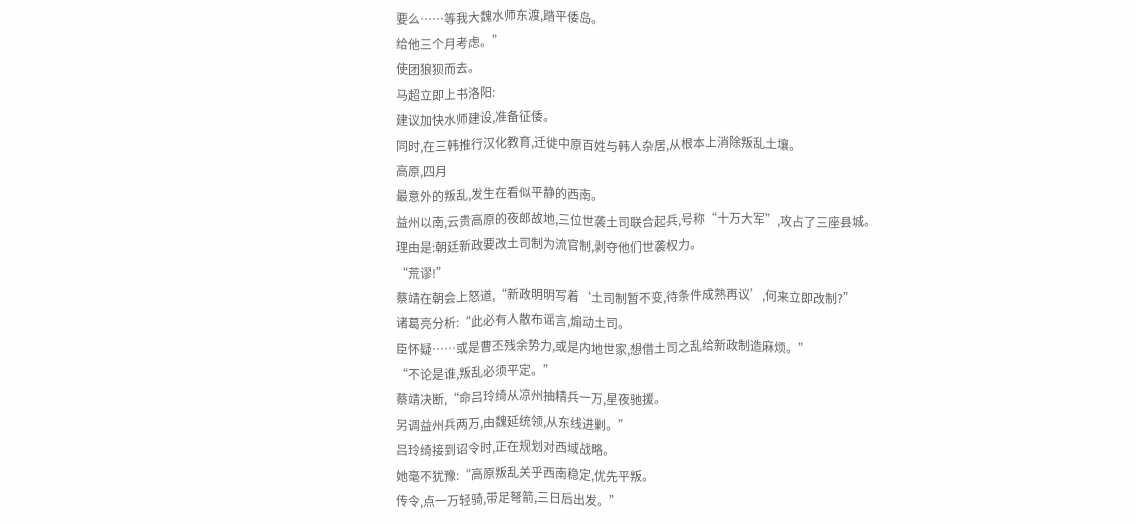要么……等我大魏水师东渡,踏平倭岛。
给他三个月考虑。”
使团狼狈而去。
马超立即上书洛阳:
建议加快水师建设,准备征倭。
同时,在三韩推行汉化教育,迁徙中原百姓与韩人杂居,从根本上消除叛乱土壤。
高原,四月
最意外的叛乱,发生在看似平静的西南。
益州以南,云贵高原的夜郎故地,三位世袭土司联合起兵,号称“十万大军”,攻占了三座县城。
理由是:朝廷新政要改土司制为流官制,剥夺他们世袭权力。
“荒谬!”
蔡靖在朝会上怒道,“新政明明写着‘土司制暂不变,待条件成熟再议’,何来立即改制?”
诸葛亮分析:“此必有人散布谣言,煽动土司。
臣怀疑……或是曹丕残余势力,或是内地世家,想借土司之乱给新政制造麻烦。”
“不论是谁,叛乱必须平定。”
蔡靖决断,“命吕玲绮从凉州抽精兵一万,星夜驰援。
另调益州兵两万,由魏延统领,从东线进剿。”
吕玲绮接到诏令时,正在规划对西域战略。
她毫不犹豫:“高原叛乱关乎西南稳定,优先平叛。
传令,点一万轻骑,带足弩箭,三日后出发。”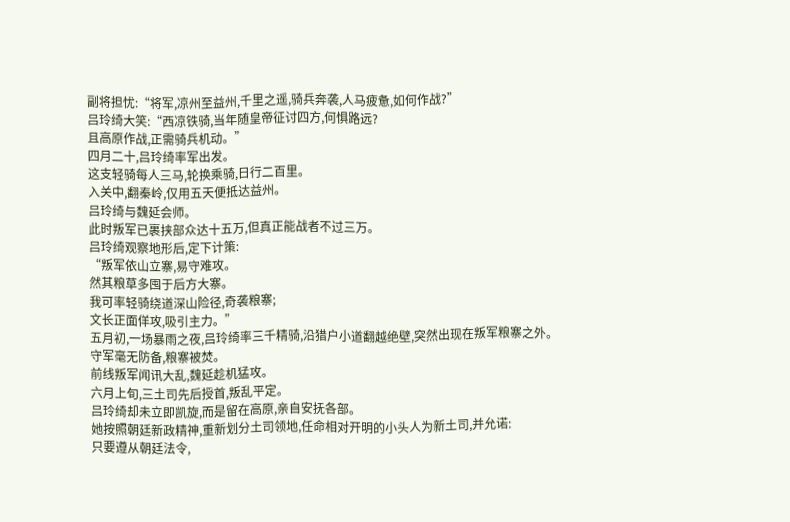副将担忧:“将军,凉州至益州,千里之遥,骑兵奔袭,人马疲惫,如何作战?”
吕玲绮大笑:“西凉铁骑,当年随皇帝征讨四方,何惧路远?
且高原作战,正需骑兵机动。”
四月二十,吕玲绮率军出发。
这支轻骑每人三马,轮换乘骑,日行二百里。
入关中,翻秦岭,仅用五天便抵达益州。
吕玲绮与魏延会师。
此时叛军已裹挟部众达十五万,但真正能战者不过三万。
吕玲绮观察地形后,定下计策:
“叛军依山立寨,易守难攻。
然其粮草多囤于后方大寨。
我可率轻骑绕道深山险径,奇袭粮寨;
文长正面佯攻,吸引主力。”
五月初,一场暴雨之夜,吕玲绮率三千精骑,沿猎户小道翻越绝壁,突然出现在叛军粮寨之外。
守军毫无防备,粮寨被焚。
前线叛军闻讯大乱,魏延趁机猛攻。
六月上旬,三土司先后授首,叛乱平定。
吕玲绮却未立即凯旋,而是留在高原,亲自安抚各部。
她按照朝廷新政精神,重新划分土司领地,任命相对开明的小头人为新土司,并允诺:
只要遵从朝廷法令,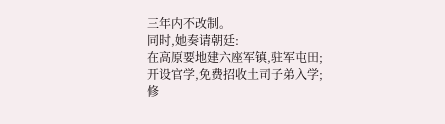三年内不改制。
同时,她奏请朝廷:
在高原要地建六座军镇,驻军屯田;
开设官学,免费招收土司子弟入学;
修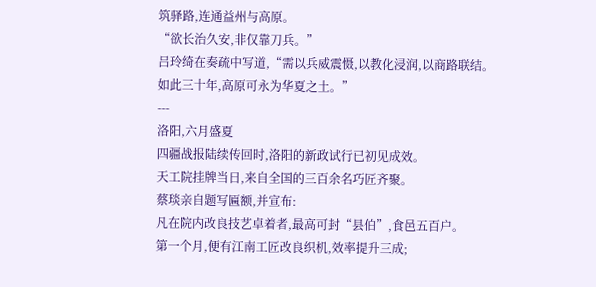筑驿路,连通益州与高原。
“欲长治久安,非仅靠刀兵。”
吕玲绮在奏疏中写道,“需以兵威震慑,以教化浸润,以商路联结。
如此三十年,高原可永为华夏之土。”
---
洛阳,六月盛夏
四疆战报陆续传回时,洛阳的新政试行已初见成效。
天工院挂牌当日,来自全国的三百余名巧匠齐聚。
蔡琰亲自题写匾额,并宣布:
凡在院内改良技艺卓着者,最高可封“县伯”,食邑五百户。
第一个月,便有江南工匠改良织机,效率提升三成;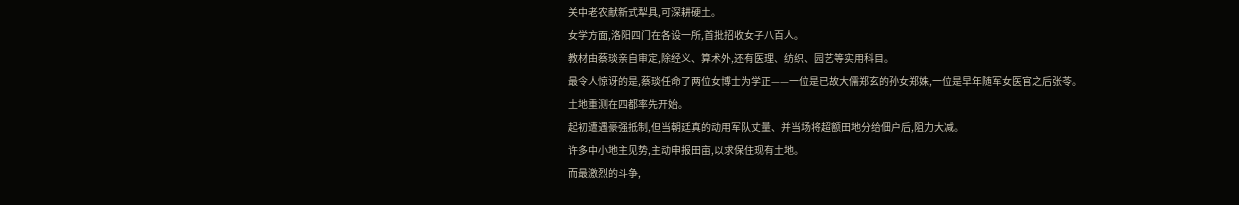关中老农献新式犁具,可深耕硬土。
女学方面,洛阳四门在各设一所,首批招收女子八百人。
教材由蔡琰亲自审定,除经义、算术外,还有医理、纺织、园艺等实用科目。
最令人惊讶的是,蔡琰任命了两位女博士为学正——一位是已故大儒郑玄的孙女郑姝,一位是早年随军女医官之后张苓。
土地重测在四都率先开始。
起初遭遇豪强抵制,但当朝廷真的动用军队丈量、并当场将超额田地分给佃户后,阻力大减。
许多中小地主见势,主动申报田亩,以求保住现有土地。
而最激烈的斗争,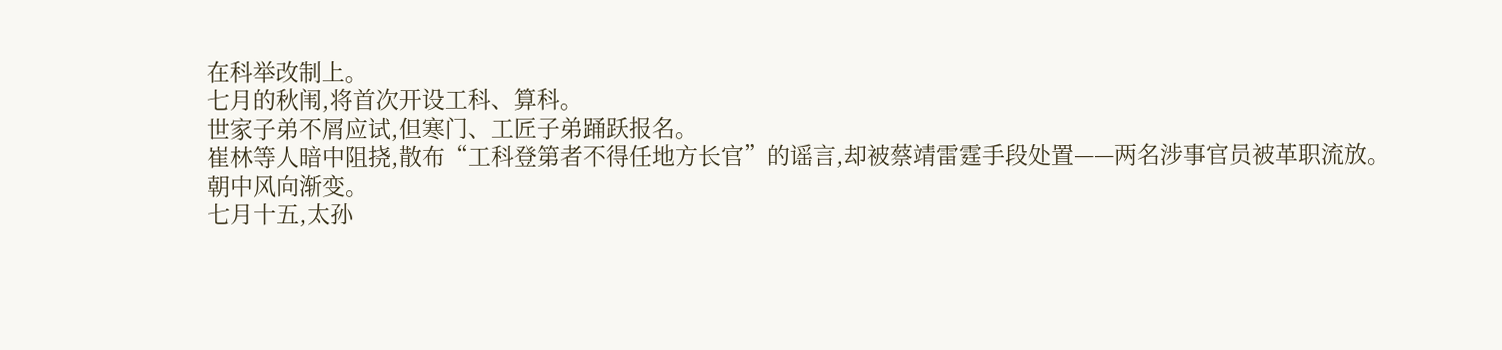在科举改制上。
七月的秋闱,将首次开设工科、算科。
世家子弟不屑应试,但寒门、工匠子弟踊跃报名。
崔林等人暗中阻挠,散布“工科登第者不得任地方长官”的谣言,却被蔡靖雷霆手段处置——两名涉事官员被革职流放。
朝中风向渐变。
七月十五,太孙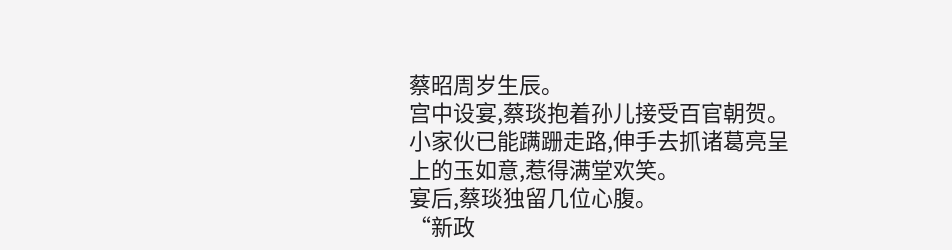蔡昭周岁生辰。
宫中设宴,蔡琰抱着孙儿接受百官朝贺。
小家伙已能蹒跚走路,伸手去抓诸葛亮呈上的玉如意,惹得满堂欢笑。
宴后,蔡琰独留几位心腹。
“新政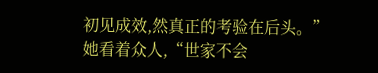初见成效,然真正的考验在后头。”
她看着众人,“世家不会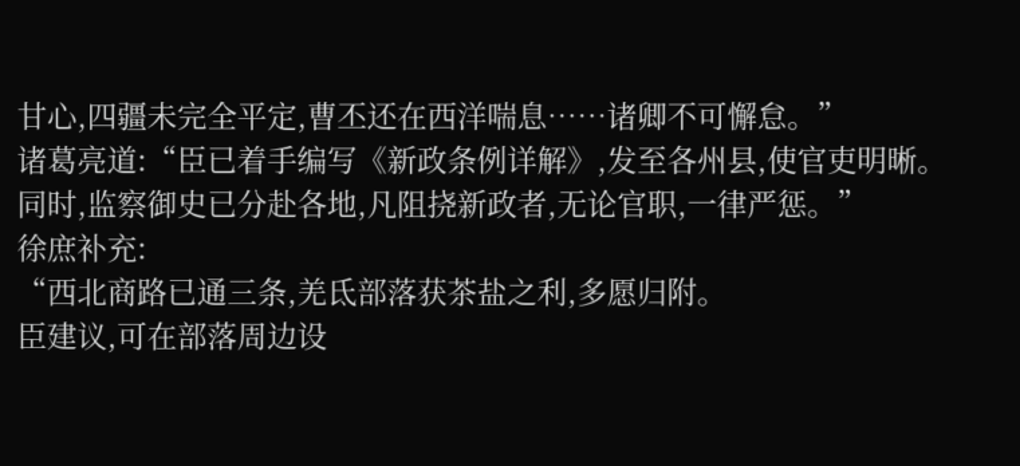甘心,四疆未完全平定,曹丕还在西洋喘息……诸卿不可懈怠。”
诸葛亮道:“臣已着手编写《新政条例详解》,发至各州县,使官吏明晰。
同时,监察御史已分赴各地,凡阻挠新政者,无论官职,一律严惩。”
徐庶补充:
“西北商路已通三条,羌氐部落获茶盐之利,多愿归附。
臣建议,可在部落周边设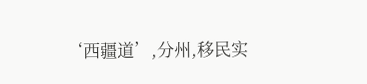‘西疆道’,分州,移民实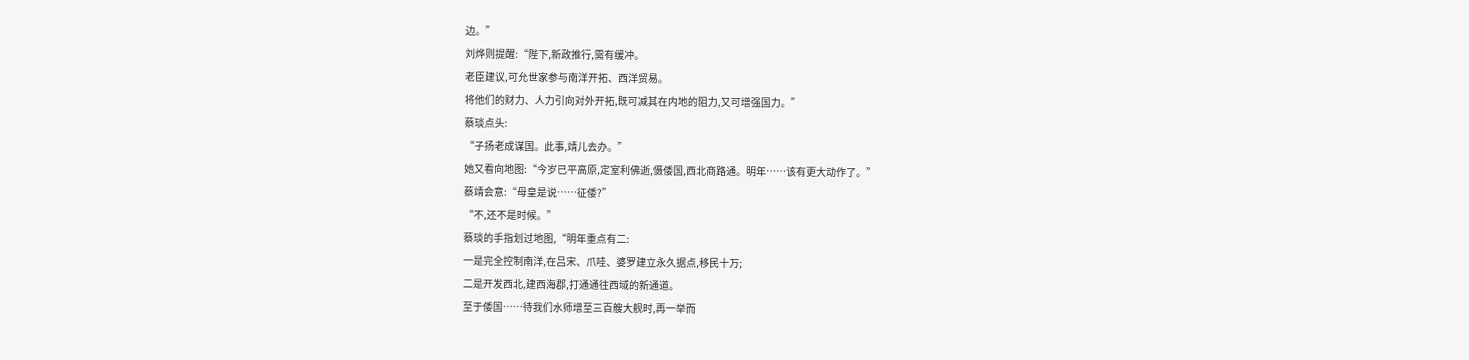边。”
刘烨则提醒:“陛下,新政推行,需有缓冲。
老臣建议,可允世家参与南洋开拓、西洋贸易。
将他们的财力、人力引向对外开拓,既可减其在内地的阻力,又可增强国力。”
蔡琰点头:
“子扬老成谋国。此事,靖儿去办。”
她又看向地图:“今岁已平高原,定室利佛逝,慑倭国,西北商路通。明年……该有更大动作了。”
蔡靖会意:“母皇是说……征倭?”
“不,还不是时候。”
蔡琰的手指划过地图,“明年重点有二:
一是完全控制南洋,在吕宋、爪哇、婆罗建立永久据点,移民十万;
二是开发西北,建西海郡,打通通往西域的新通道。
至于倭国……待我们水师增至三百艘大舰时,再一举而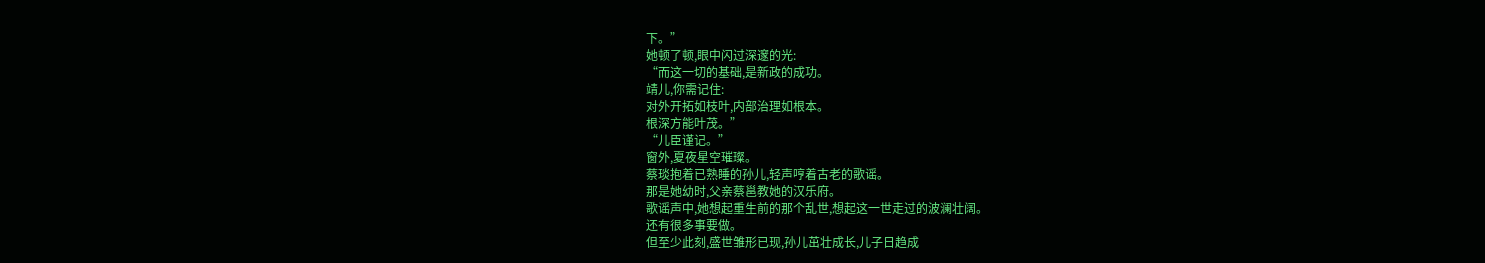下。”
她顿了顿,眼中闪过深邃的光:
“而这一切的基础,是新政的成功。
靖儿,你需记住:
对外开拓如枝叶,内部治理如根本。
根深方能叶茂。”
“儿臣谨记。”
窗外,夏夜星空璀璨。
蔡琰抱着已熟睡的孙儿,轻声哼着古老的歌谣。
那是她幼时,父亲蔡邕教她的汉乐府。
歌谣声中,她想起重生前的那个乱世,想起这一世走过的波澜壮阔。
还有很多事要做。
但至少此刻,盛世雏形已现,孙儿茁壮成长,儿子日趋成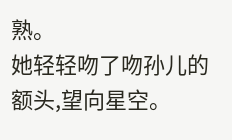熟。
她轻轻吻了吻孙儿的额头,望向星空。